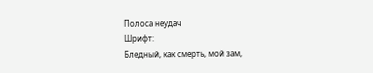Полоса неудач
Шрифт:
Бледный, как смерть, мой зам,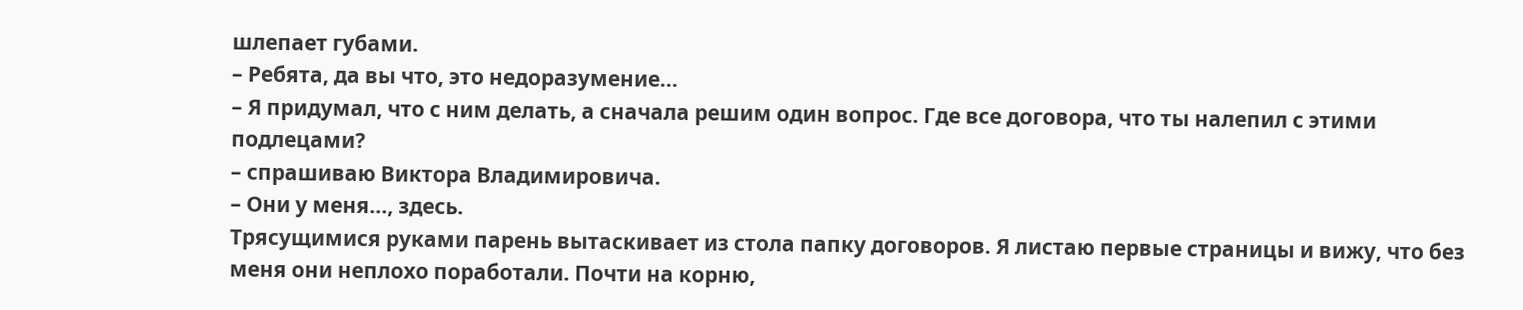шлепает губами.
– Ребята, да вы что, это недоразумение...
– Я придумал, что с ним делать, а сначала решим один вопрос. Где все договора, что ты налепил с этими подлецами?
– спрашиваю Виктора Владимировича.
– Они у меня..., здесь.
Трясущимися руками парень вытаскивает из стола папку договоров. Я листаю первые страницы и вижу, что без меня они неплохо поработали. Почти на корню,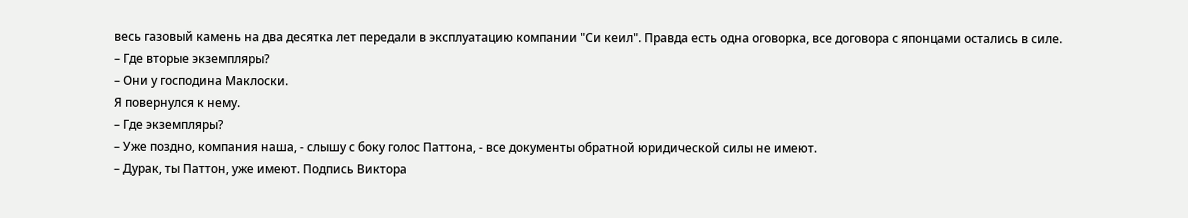весь газовый камень на два десятка лет передали в эксплуатацию компании "Си кеил". Правда есть одна оговорка, все договора с японцами остались в силе.
– Где вторые экземпляры?
– Они у господина Маклоски.
Я повернулся к нему.
– Где экземпляры?
– Уже поздно, компания наша, - слышу с боку голос Паттона, - все документы обратной юридической силы не имеют.
– Дурак, ты Паттон, уже имеют. Подпись Виктора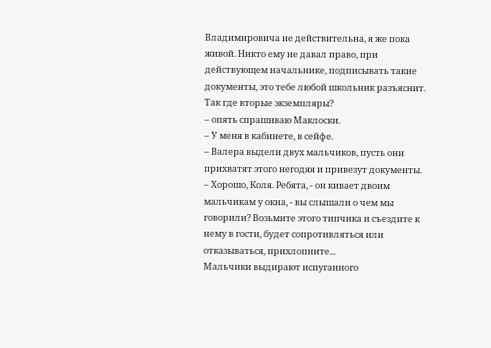Владимировича не действительна, я же пока живой. Никто ему не давал право, при действующем начальнике, подписывать такие документы, это тебе любой школьник разъяснит. Так где вторые экземпляры?
– опять спрашиваю Маклоски.
– У меня в кабинете, в сейфе.
– Валера выдели двух мальчиков, пусть они прихватят этого негодяя и привезут документы.
– Хорошо, Коля. Ребята, - он кивает двоим мальчикам у окна, - вы слышали о чем мы говорили? Возьмите этого типчика и съездите к нему в гости, будет сопротивляться или отказываться, прихлопните...
Мальчики выдирают испуганного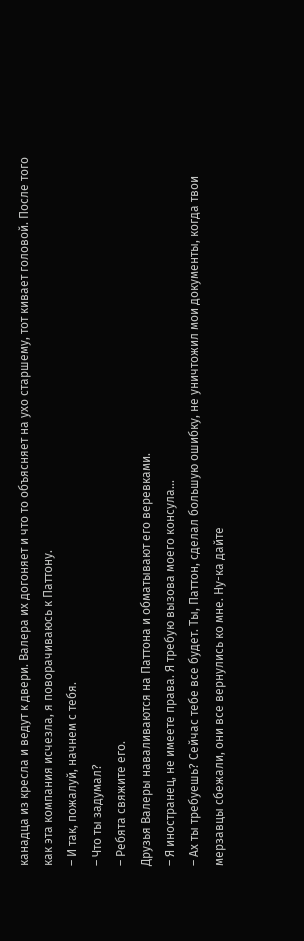канадца из кресла и ведут к двери. Валера их догоняет и что то объясняет на ухо старшему, тот кивает головой. После того как эта компания исчезла, я поворачиваюсь к Паттону.
– И так, пожалуй, начнем с тебя.
– Что ты задумал?
– Ребята свяжите его.
Друзья Валеры наваливаются на Паттона и обматывают его веревками.
– Я иностранец, не имеете права. Я требую вызова моего консула...
– Ах ты требуешь? Сейчас тебе все будет. Ты, Паттон, сделал большую ошибку, не уничтожил мои документы, когда твои мерзавцы сбежали, они все вернулись ко мне. Ну-ка дайте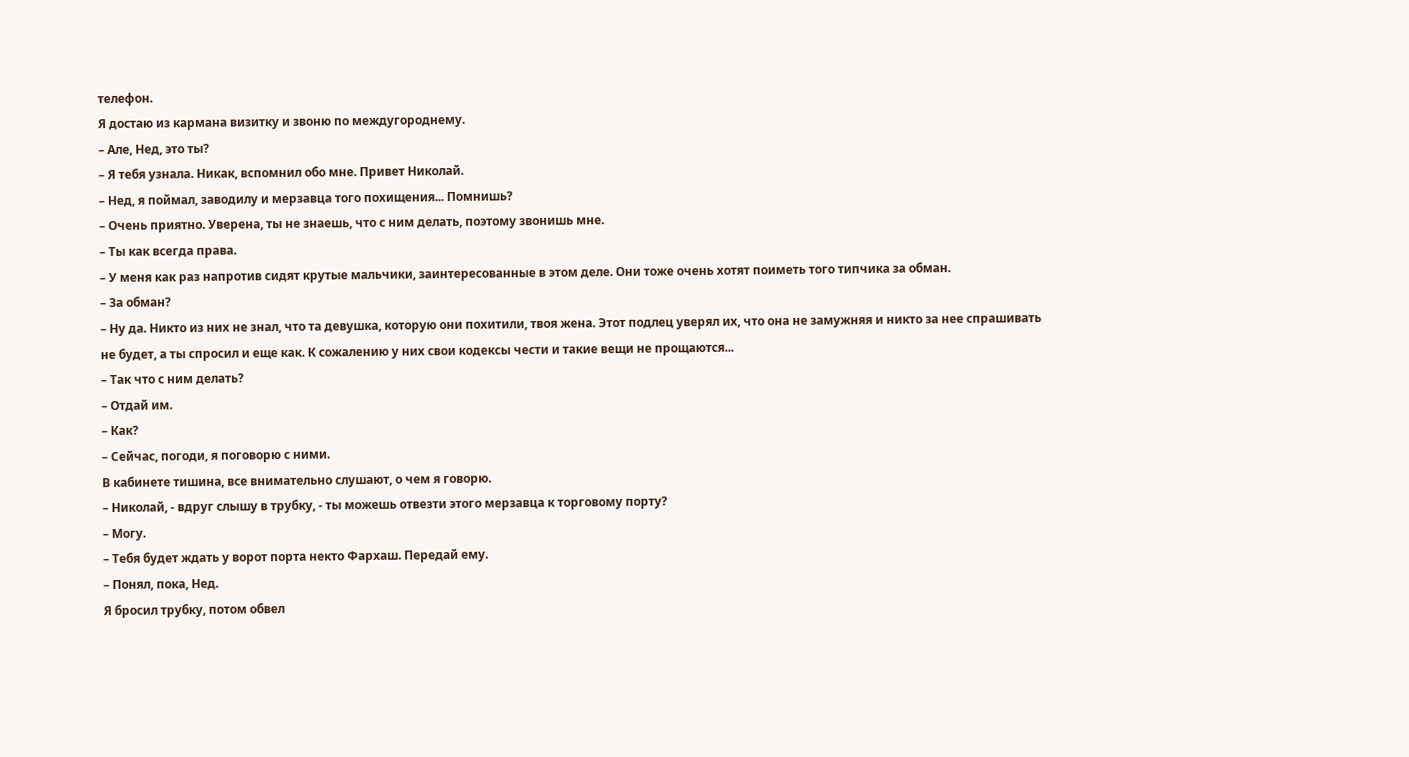телефон.
Я достаю из кармана визитку и звоню по междугороднему.
– Але, Нед, это ты?
– Я тебя узнала. Никак, вспомнил обо мне. Привет Николай.
– Нед, я поймал, заводилу и мерзавца того похищения... Помнишь?
– Очень приятно. Уверена, ты не знаешь, что с ним делать, поэтому звонишь мне.
– Ты как всегда права.
– У меня как раз напротив сидят крутые мальчики, заинтересованные в этом деле. Они тоже очень хотят поиметь того типчика за обман.
– За обман?
– Ну да. Никто из них не знал, что та девушка, которую они похитили, твоя жена. Этот подлец уверял их, что она не замужняя и никто за нее спрашивать не будет, а ты спросил и еще как. К сожалению у них свои кодексы чести и такие вещи не прощаются...
– Так что с ним делать?
– Отдай им.
– Как?
– Сейчас, погоди, я поговорю с ними.
В кабинете тишина, все внимательно слушают, о чем я говорю.
– Николай, - вдруг слышу в трубку, - ты можешь отвезти этого мерзавца к торговому порту?
– Могу.
– Тебя будет ждать у ворот порта некто Фархаш. Передай ему.
– Понял, пока, Нед.
Я бросил трубку, потом обвел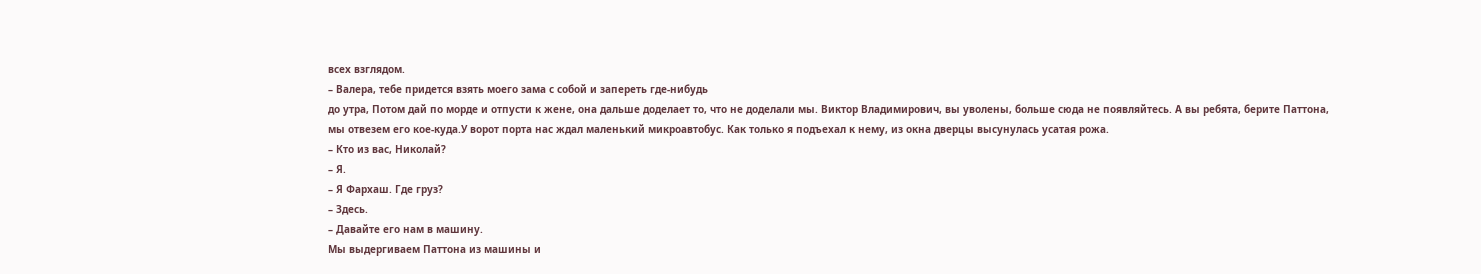всех взглядом.
– Валера, тебе придется взять моего зама с собой и запереть где-нибудь
до утра, Потом дай по морде и отпусти к жене, она дальше доделает то, что не доделали мы. Виктор Владимирович, вы уволены, больше сюда не появляйтесь. А вы ребята, берите Паттона, мы отвезем его кое-куда.У ворот порта нас ждал маленький микроавтобус. Как только я подъехал к нему, из окна дверцы высунулась усатая рожа.
– Кто из вас, Николай?
– Я.
– Я Фархаш. Где груз?
– Здесь.
– Давайте его нам в машину.
Мы выдергиваем Паттона из машины и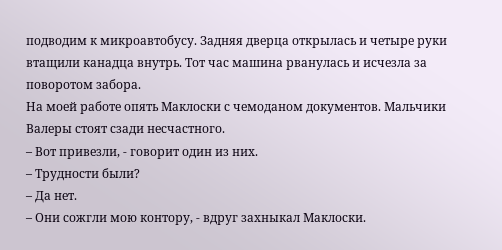подводим к микроавтобусу. Задняя дверца открылась и четыре руки втащили канадца внутрь. Тот час машина рванулась и исчезла за поворотом забора.
На моей работе опять Маклоски с чемоданом документов. Мальчики Валеры стоят сзади несчастного.
– Вот привезли, - говорит один из них.
– Трудности были?
– Да нет.
– Они сожгли мою контору, - вдруг захныкал Маклоски.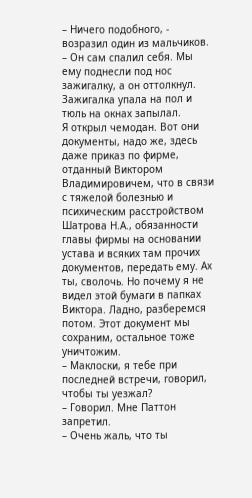– Ничего подобного, - возразил один из мальчиков.
– Он сам спалил себя. Мы ему поднесли под нос зажигалку, а он оттолкнул. Зажигалка упала на пол и тюль на окнах запылал.
Я открыл чемодан. Вот они документы, надо же, здесь даже приказ по фирме, отданный Виктором Владимировичем, что в связи с тяжелой болезнью и психическим расстройством Шатрова Н.А., обязанности главы фирмы на основании устава и всяких там прочих документов, передать ему. Ах ты, сволочь. Но почему я не видел этой бумаги в папках Виктора. Ладно, разберемся потом. Этот документ мы сохраним, остальное тоже уничтожим.
– Маклоски, я тебе при последней встречи, говорил, чтобы ты уезжал?
– Говорил. Мне Паттон запретил.
– Очень жаль, что ты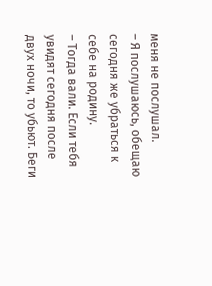меня не послушал.
– Я послушаюсь, обещаю сегодня же убраться к себе на родину.
– Тогда вали. Если тебя увидят сегодня после двух ночи, то убьют. Беги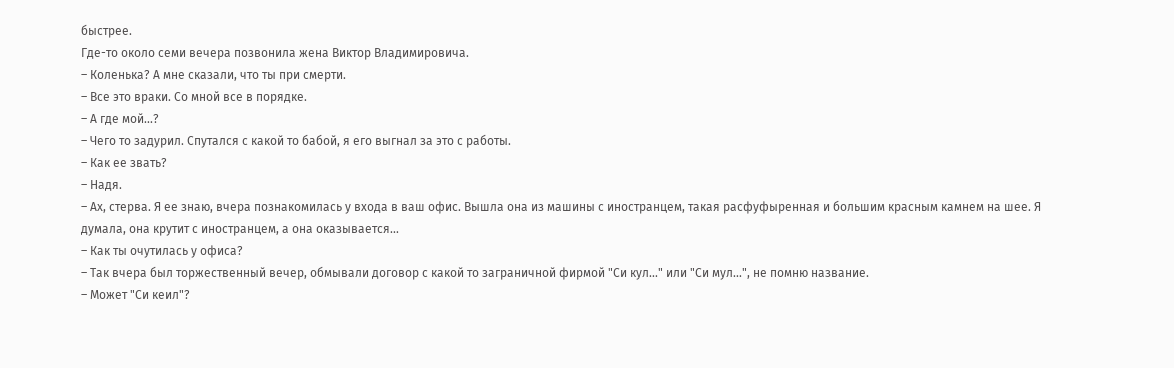быстрее.
Где-то около семи вечера позвонила жена Виктор Владимировича.
– Коленька? А мне сказали, что ты при смерти.
– Все это враки. Со мной все в порядке.
– А где мой...?
– Чего то задурил. Спутался с какой то бабой, я его выгнал за это с работы.
– Как ее звать?
– Надя.
– Ах, стерва. Я ее знаю, вчера познакомилась у входа в ваш офис. Вышла она из машины с иностранцем, такая расфуфыренная и большим красным камнем на шее. Я думала, она крутит с иностранцем, а она оказывается...
– Как ты очутилась у офиса?
– Так вчера был торжественный вечер, обмывали договор с какой то заграничной фирмой "Си кул..." или "Си мул...", не помню название.
– Может "Си кеил"?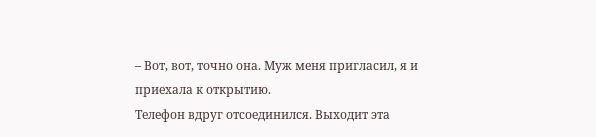– Вот, вот, точно она. Муж меня пригласил, я и приехала к открытию.
Телефон вдруг отсоединился. Выходит эта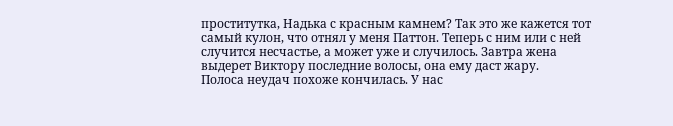проститутка, Надька с красным камнем? Так это же кажется тот самый кулон, что отнял у меня Паттон. Теперь с ним или с ней случится несчастье, а может уже и случилось. Завтра жена выдерет Виктору последние волосы, она ему даст жару.
Полоса неудач похоже кончилась. У нас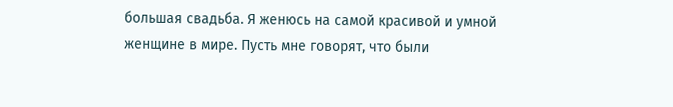большая свадьба. Я женюсь на самой красивой и умной женщине в мире. Пусть мне говорят, что были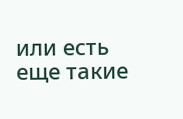или есть еще такие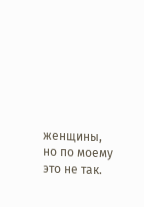женщины, но по моему это не так.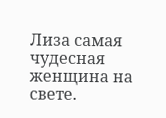Лиза самая чудесная женщина на свете.